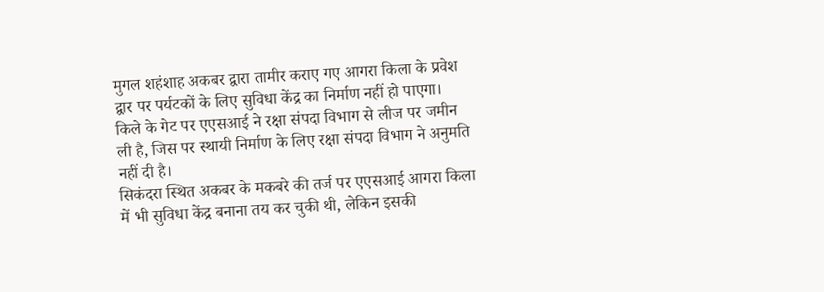मुगल शहंशाह अकबर द्वारा तामीर कराए गए आगरा किला के प्रवेश द्वार पर पर्यटकों के लिए सुविधा केंद्र का निर्माण नहीं हो पाएगा। किले के गेट पर एएसआई ने रक्षा संपदा विभाग से लीज पर जमीन ली है, जिस पर स्थायी निर्माण के लिए रक्षा संपदा विभाग ने अनुमति नहीं दी है।
सिकंदरा स्थित अकबर के मकबरे की तर्ज पर एएसआई आगरा किला में भी सुविधा केंद्र बनाना तय कर चुकी थी, लेकिन इसकी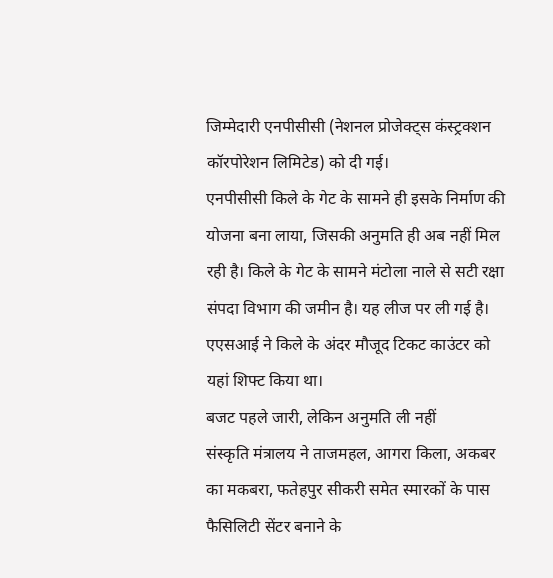जिम्मेदारी एनपीसीसी (नेशनल प्रोजेक्ट्स कंस्ट्रक्शन कॉरपोरेशन लिमिटेड) को दी गई।
एनपीसीसी किले के गेट के सामने ही इसके निर्माण की योजना बना लाया, जिसकी अनुमति ही अब नहीं मिल रही है। किले के गेट के सामने मंटोला नाले से सटी रक्षा संपदा विभाग की जमीन है। यह लीज पर ली गई है। एएसआई ने किले के अंदर मौजूद टिकट काउंटर को यहां शिफ्ट किया था।
बजट पहले जारी, लेकिन अनुमति ली नहीं
संस्कृति मंत्रालय ने ताजमहल, आगरा किला, अकबर का मकबरा, फतेहपुर सीकरी समेत स्मारकों के पास फैसिलिटी सेंटर बनाने के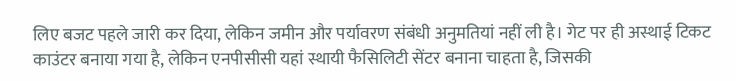लिए बजट पहले जारी कर दिया, लेकिन जमीन और पर्यावरण संबंधी अनुमतियां नहीं ली है। गेट पर ही अस्थाई टिकट काउंटर बनाया गया है, लेकिन एनपीसीसी यहां स्थायी फैसिलिटी सेंटर बनाना चाहता है, जिसकी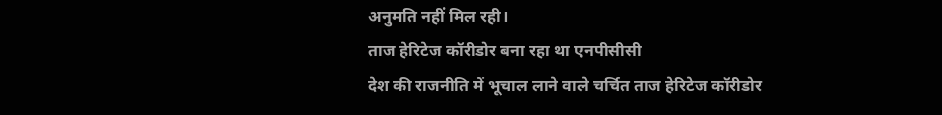अनुमति नहीं मिल रही।
ताज हेरिटेज कॉरीडोर बना रहा था एनपीसीसी
देश की राजनीति में भूचाल लाने वाले चर्चित ताज हेरिटेज कॉरीडोर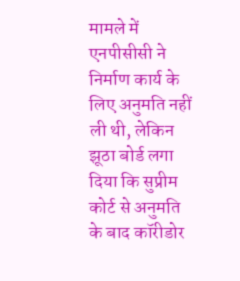मामले में एनपीसीसी ने निर्माण कार्य के लिए अनुमति नहीं ली थी, लेकिन झूठा बोर्ड लगा दिया कि सुप्रीम कोर्ट से अनुमति के बाद कॉरीडोर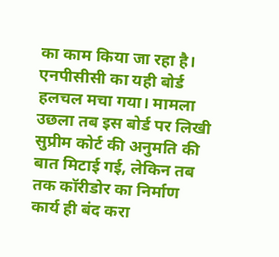का काम किया जा रहा है। एनपीसीसी का यही बोर्ड हलचल मचा गया। मामला उछला तब इस बोर्ड पर लिखी सुप्रीम कोर्ट की अनुमति की बात मिटाई गई, लेकिन तब तक कॉरीडोर का निर्माण कार्य ही बंद करा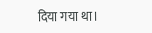दिया गया था।